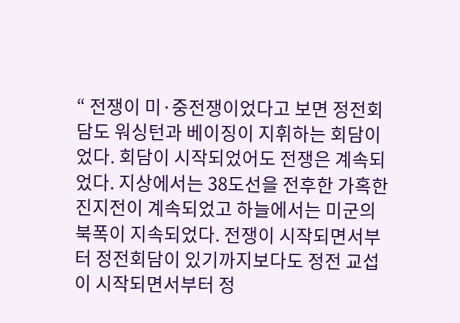“ 전쟁이 미·중전쟁이었다고 보면 정전회담도 워싱턴과 베이징이 지휘하는 회담이었다. 회담이 시작되었어도 전쟁은 계속되었다. 지상에서는 38도선을 전후한 가혹한 진지전이 계속되었고 하늘에서는 미군의 북폭이 지속되었다. 전쟁이 시작되면서부터 정전회담이 있기까지보다도 정전 교섭이 시작되면서부터 정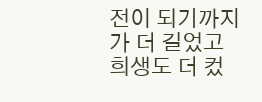전이 되기까지가 더 길었고 희생도 더 컸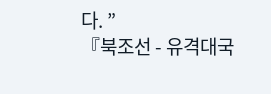다. ”
『북조선 - 유격대국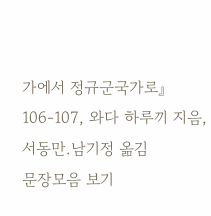가에서 정규군국가로』 106-107, 와다 하루끼 지음, 서동만.남기정 옮김
문장모음 보기